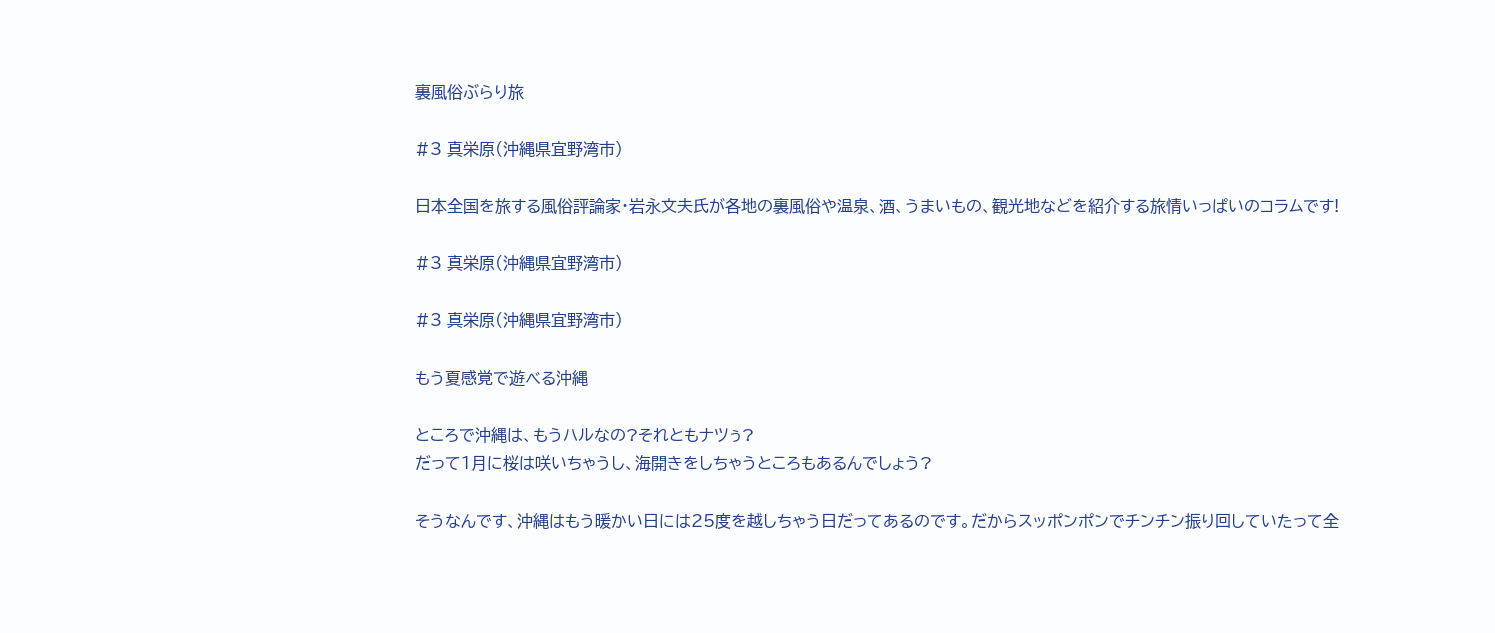裏風俗ぶらり旅

#3 真栄原(沖縄県宜野湾市)

日本全国を旅する風俗評論家・岩永文夫氏が各地の裏風俗や温泉、酒、うまいもの、観光地などを紹介する旅情いっぱいのコラムです!

#3 真栄原(沖縄県宜野湾市)

#3 真栄原(沖縄県宜野湾市)

もう夏感覚で遊べる沖縄

ところで沖縄は、もうハルなの?それともナツぅ?
だって1月に桜は咲いちゃうし、海開きをしちゃうところもあるんでしょう?

そうなんです、沖縄はもう暖かい日には25度を越しちゃう日だってあるのです。だからスッポンポンでチンチン振り回していたって全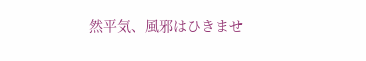然平気、風邪はひきませ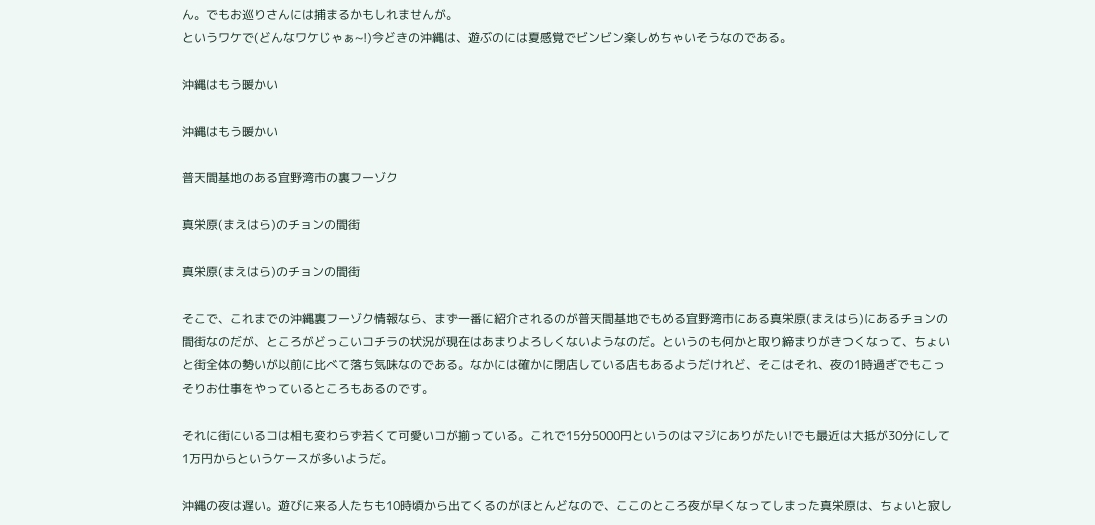ん。でもお巡りさんには捕まるかもしれませんが。
というワケで(どんなワケじゃぁ~!)今どきの沖縄は、遊ぶのには夏感覚でビンビン楽しめちゃいそうなのである。

沖縄はもう暖かい

沖縄はもう暖かい

普天間基地のある宜野湾市の裏フーゾク

真栄原(まえはら)のチョンの間街

真栄原(まえはら)のチョンの間街

そこで、これまでの沖縄裏フーゾク情報なら、まず一番に紹介されるのが普天間基地でもめる宜野湾市にある真栄原(まえはら)にあるチョンの間街なのだが、ところがどっこいコチラの状況が現在はあまりよろしくないようなのだ。というのも何かと取り締まりがきつくなって、ちょいと街全体の勢いが以前に比べて落ち気味なのである。なかには確かに閉店している店もあるようだけれど、そこはそれ、夜の1時過ぎでもこっそりお仕事をやっているところもあるのです。

それに街にいるコは相も変わらず若くて可愛いコが揃っている。これで15分5000円というのはマジにありがたい!でも最近は大抵が30分にして1万円からというケースが多いようだ。

沖縄の夜は遅い。遊びに来る人たちも10時頃から出てくるのがほとんどなので、ここのところ夜が早くなってしまった真栄原は、ちょいと寂し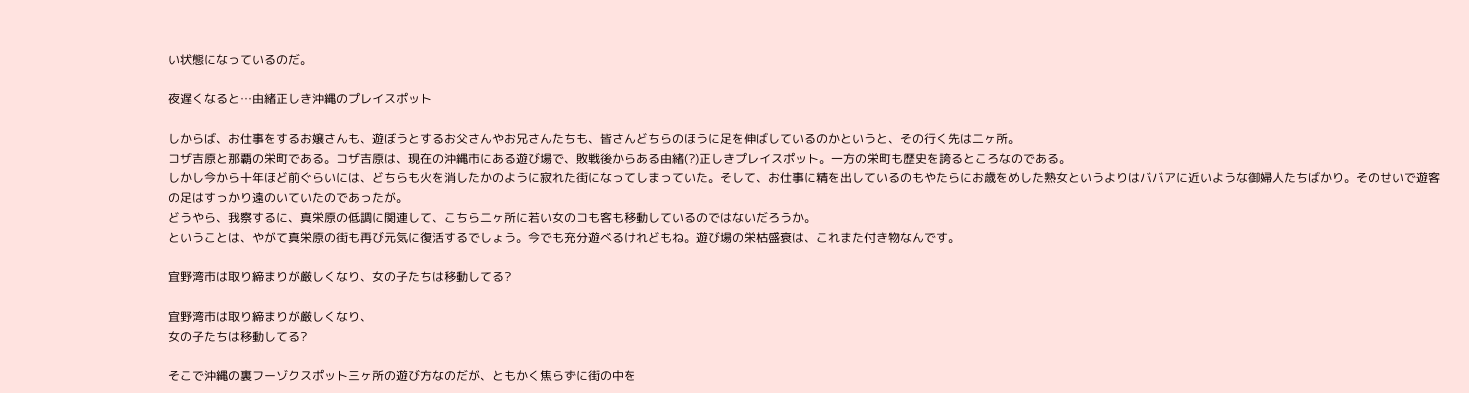い状態になっているのだ。

夜遅くなると…由緒正しき沖縄のプレイスポット

しからば、お仕事をするお嬢さんも、遊ぼうとするお父さんやお兄さんたちも、皆さんどちらのほうに足を伸ばしているのかというと、その行く先は二ヶ所。
コザ吉原と那覇の栄町である。コザ吉原は、現在の沖縄市にある遊び場で、敗戦後からある由緒(?)正しきプレイスポット。一方の栄町も歴史を誇るところなのである。
しかし今から十年ほど前ぐらいには、どちらも火を消したかのように寂れた街になってしまっていた。そして、お仕事に精を出しているのもやたらにお歳をめした熟女というよりはババアに近いような御婦人たちばかり。そのせいで遊客の足はすっかり遠のいていたのであったが。
どうやら、我察するに、真栄原の低調に関連して、こちら二ヶ所に若い女のコも客も移動しているのではないだろうか。
ということは、やがて真栄原の街も再び元気に復活するでしょう。今でも充分遊べるけれどもね。遊び場の栄枯盛衰は、これまた付き物なんです。

宜野湾市は取り締まりが厳しくなり、女の子たちは移動してる?

宜野湾市は取り締まりが厳しくなり、
女の子たちは移動してる?

そこで沖縄の裏フーゾクスポット三ヶ所の遊び方なのだが、ともかく焦らずに街の中を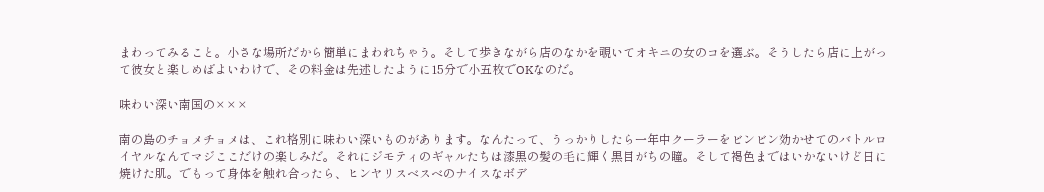まわってみること。小さな場所だから簡単にまわれちゃう。そして歩きながら店のなかを覗いてオキニの女のコを選ぶ。そうしたら店に上がって彼女と楽しめばよいわけで、その料金は先述したように15分で小五枚でOKなのだ。

味わい深い南国の×××

南の島のチョメチョメは、これ格別に味わい深いものがあります。なんたって、うっかりしたら一年中クーラーをビンビン効かせてのバトルロイヤルなんてマジここだけの楽しみだ。それにジモティのギャルたちは漆黒の髪の毛に輝く黒目がちの瞳。そして褐色まではいかないけど日に焼けた肌。でもって身体を触れ合ったら、ヒンヤリスベスベのナイスなボデ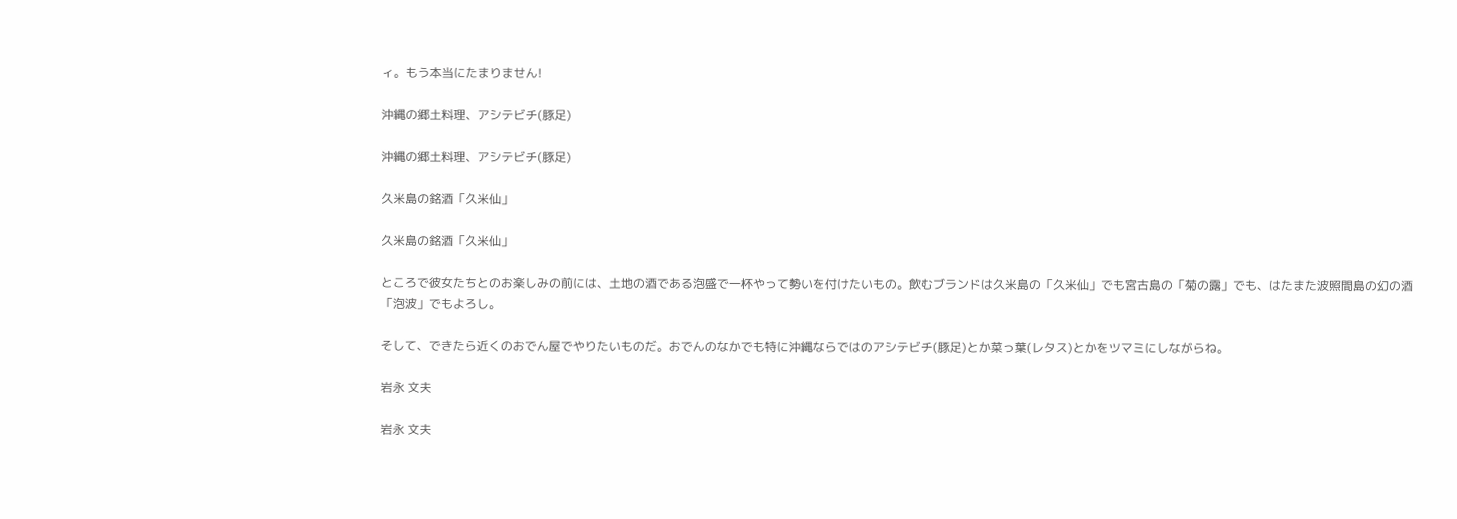ィ。もう本当にたまりません!

沖縄の郷土料理、アシテビチ(豚足)

沖縄の郷土料理、アシテビチ(豚足)

久米島の銘酒「久米仙」

久米島の銘酒「久米仙」

ところで彼女たちとのお楽しみの前には、土地の酒である泡盛で一杯やって勢いを付けたいもの。飲むブランドは久米島の「久米仙」でも宮古島の「菊の露」でも、はたまた波照間島の幻の酒「泡波」でもよろし。

そして、できたら近くのおでん屋でやりたいものだ。おでんのなかでも特に沖縄ならではのアシテビチ(豚足)とか菜っ葉(レタス)とかをツマミにしながらね。

岩永 文夫

岩永 文夫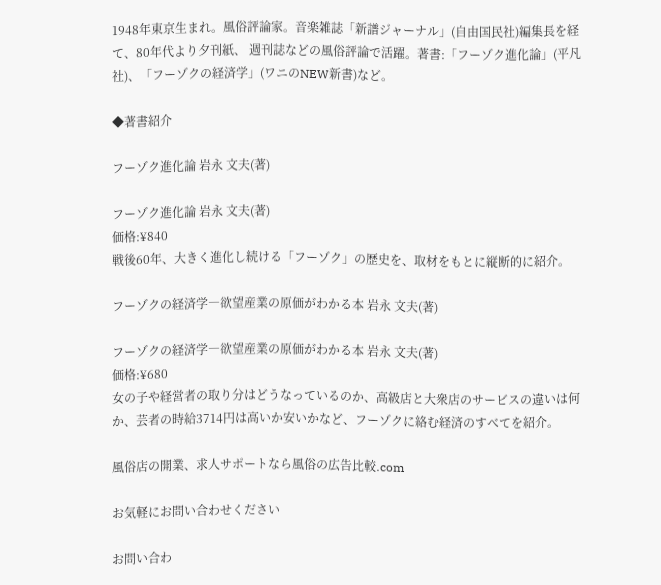1948年東京生まれ。風俗評論家。音楽雑誌「新譜ジャーナル」(自由国民社)編集長を経て、80年代より夕刊紙、 週刊誌などの風俗評論で活躍。著書:「フーゾク進化論」(平凡社)、「フーゾクの経済学」(ワニのNEW新書)など。

◆著書紹介

フーゾク進化論 岩永 文夫(著)

フーゾク進化論 岩永 文夫(著)
価格:¥840
戦後60年、大きく進化し続ける「フーゾク」の歴史を、取材をもとに縦断的に紹介。

フーゾクの経済学―欲望産業の原価がわかる本 岩永 文夫(著)

フーゾクの経済学―欲望産業の原価がわかる本 岩永 文夫(著)
価格:¥680
女の子や経営者の取り分はどうなっているのか、高級店と大衆店のサービスの違いは何か、芸者の時給3714円は高いか安いかなど、フーゾクに絡む経済のすべてを紹介。

風俗店の開業、求人サポートなら風俗の広告比較.com

お気軽にお問い合わせください

お問い合わ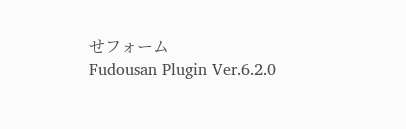せフォーム
Fudousan Plugin Ver.6.2.0